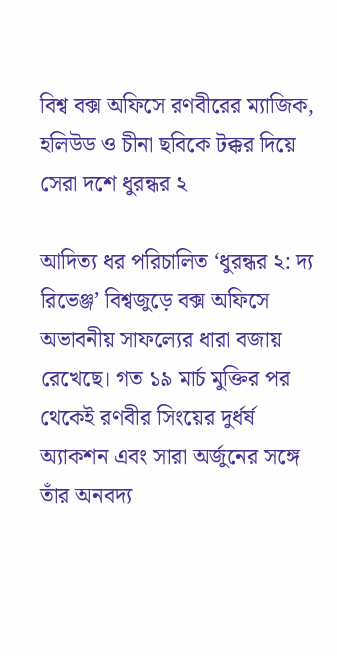বিশ্ব বক্স অফিসে রণবীরের ম্যাজিক, হলিউড ও চীনা ছবিকে টক্কর দিয়ে সেরা দশে ধুরন্ধর ২

আদিত্য ধর পরিচালিত ‘ধুরন্ধর ২: দ্য রিভেঞ্জ’ বিশ্বজুড়ে বক্স অফিসে অভাবনীয় সাফল্যের ধারা বজায় রেখেছে। গত ১৯ মার্চ মুক্তির পর থেকেই রণবীর সিংয়ের দুর্ধর্ষ অ্যাকশন এবং সারা অর্জুনের সঙ্গে তাঁর অনবদ্য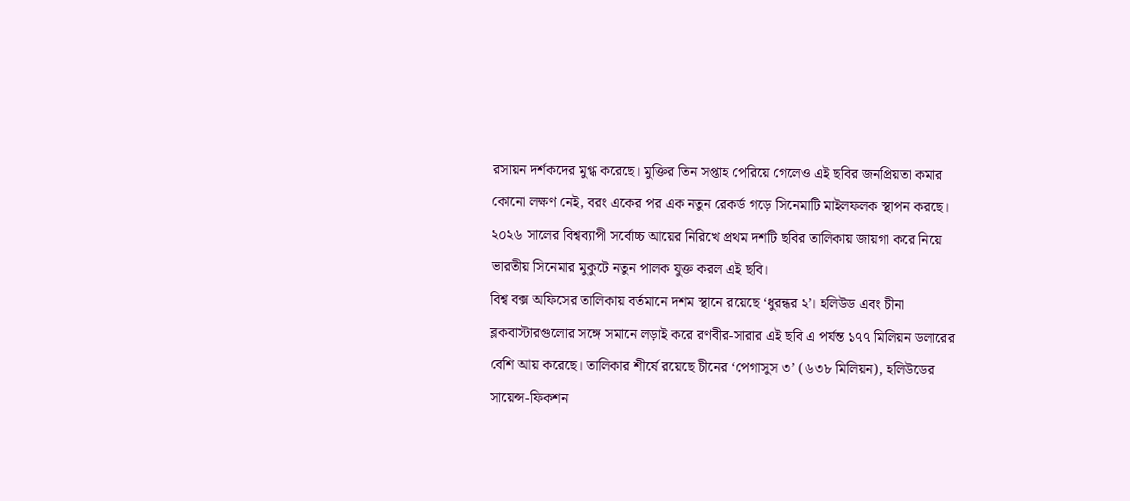রসায়ন দর্শকদের মুগ্ধ করেছে। মুক্তির তিন সপ্তাহ পেরিয়ে গেলেও এই ছবির জনপ্রিয়তা কমার কোনো লক্ষণ নেই, বরং একের পর এক নতুন রেকর্ড গড়ে সিনেমাটি মাইলফলক স্থাপন করছে। ২০২৬ সালের বিশ্বব্যাপী সর্বোচ্চ আয়ের নিরিখে প্রথম দশটি ছবির তালিকায় জায়গা করে নিয়ে ভারতীয় সিনেমার মুকুটে নতুন পালক যুক্ত করল এই ছবি।
বিশ্ব বক্স অফিসের তালিকায় বর্তমানে দশম স্থানে রয়েছে ‘ধুরন্ধর ২’। হলিউড এবং চীনা ব্লকবাস্টারগুলোর সঙ্গে সমানে লড়াই করে রণবীর-সারার এই ছবি এ পর্যন্ত ১৭৭ মিলিয়ন ডলারের বেশি আয় করেছে। তালিকার শীর্ষে রয়েছে চীনের ‘পেগাসুস ৩’ (৬৩৮ মিলিয়ন), হলিউডের সায়েন্স-ফিকশন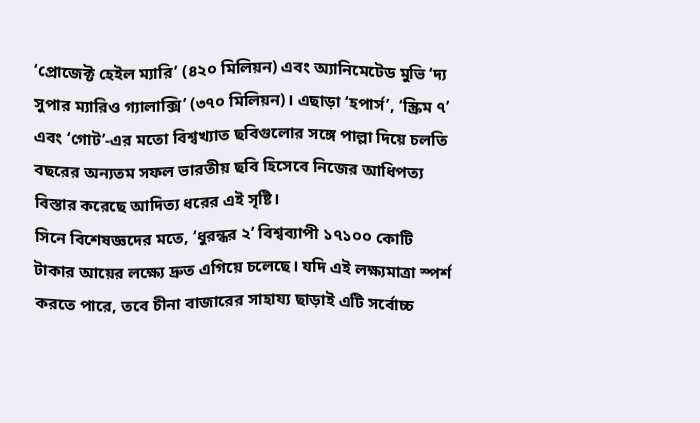‘প্রোজেক্ট হেইল ম্যারি’ (৪২০ মিলিয়ন) এবং অ্যানিমেটেড মুভি ‘দ্য সুপার ম্যারিও গ্যালাক্সি’ (৩৭০ মিলিয়ন)। এছাড়া ‘হপার্স’, ‘স্ক্রিম ৭’ এবং ‘গোট’-এর মতো বিশ্বখ্যাত ছবিগুলোর সঙ্গে পাল্লা দিয়ে চলতি বছরের অন্যতম সফল ভারতীয় ছবি হিসেবে নিজের আধিপত্য বিস্তার করেছে আদিত্য ধরের এই সৃষ্টি।
সিনে বিশেষজ্ঞদের মতে, ‘ধুরন্ধর ২’ বিশ্বব্যাপী ১৭১০০ কোটি টাকার আয়ের লক্ষ্যে দ্রুত এগিয়ে চলেছে। যদি এই লক্ষ্যমাত্রা স্পর্শ করতে পারে, তবে চীনা বাজারের সাহায্য ছাড়াই এটি সর্বোচ্চ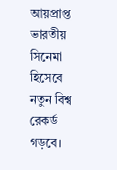আয়প্রাপ্ত ভারতীয় সিনেমা হিসেবে নতুন বিশ্ব রেকর্ড গড়বে।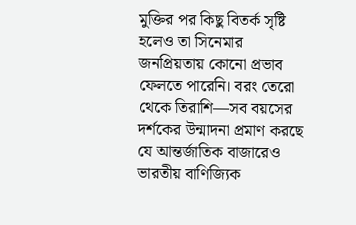মুক্তির পর কিছু বিতর্ক সৃষ্টি হলেও তা সিনেমার জনপ্রিয়তায় কোনো প্রভাব ফেলতে পারেনি। বরং তেরো থেকে তিরাশি—সব বয়সের দর্শকের উন্মাদনা প্রমাণ করছে যে আন্তর্জাতিক বাজারেও ভারতীয় বাণিজ্যিক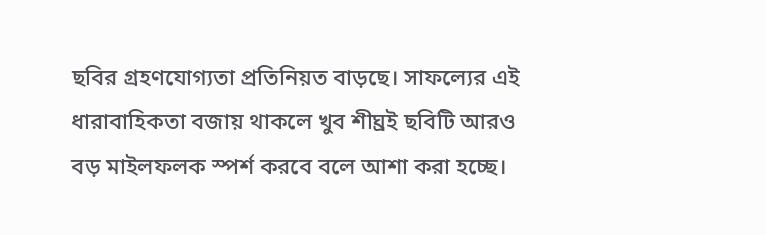ছবির গ্রহণযোগ্যতা প্রতিনিয়ত বাড়ছে। সাফল্যের এই ধারাবাহিকতা বজায় থাকলে খুব শীঘ্রই ছবিটি আরও বড় মাইলফলক স্পর্শ করবে বলে আশা করা হচ্ছে।